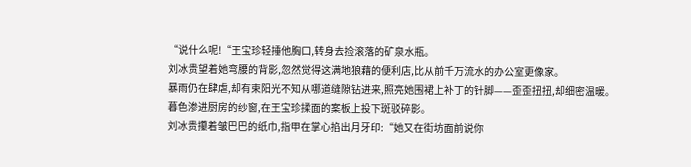“说什么呢!“王宝珍轻捶他胸口,转身去捡滚落的矿泉水瓶。
刘冰贵望着她弯腰的背影,忽然觉得这满地狼藉的便利店,比从前千万流水的办公室更像家。
暴雨仍在肆虐,却有束阳光不知从哪道缝隙钻进来,照亮她围裙上补丁的针脚——歪歪扭扭,却细密温暖。
暮色渗进厨房的纱窗,在王宝珍揉面的案板上投下斑驳碎影。
刘冰贵攥着皱巴巴的纸巾,指甲在掌心掐出月牙印:“她又在街坊面前说你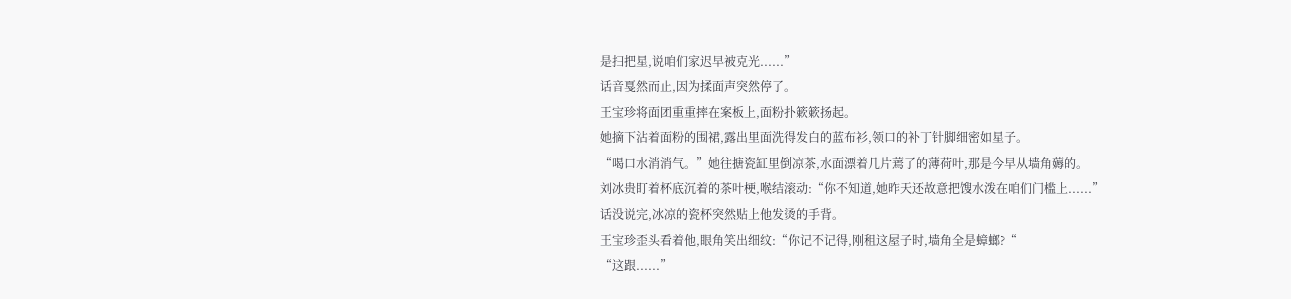是扫把星,说咱们家迟早被克光......”
话音戛然而止,因为揉面声突然停了。
王宝珍将面团重重摔在案板上,面粉扑簌簌扬起。
她摘下沾着面粉的围裙,露出里面洗得发白的蓝布衫,领口的补丁针脚细密如星子。
“喝口水消消气。”她往搪瓷缸里倒凉茶,水面漂着几片蔫了的薄荷叶,那是今早从墙角薅的。
刘冰贵盯着杯底沉着的茶叶梗,喉结滚动:“你不知道,她昨天还故意把馊水泼在咱们门槛上......”
话没说完,冰凉的瓷杯突然贴上他发烫的手背。
王宝珍歪头看着他,眼角笑出细纹:“你记不记得,刚租这屋子时,墙角全是蟑螂?“
“这跟......”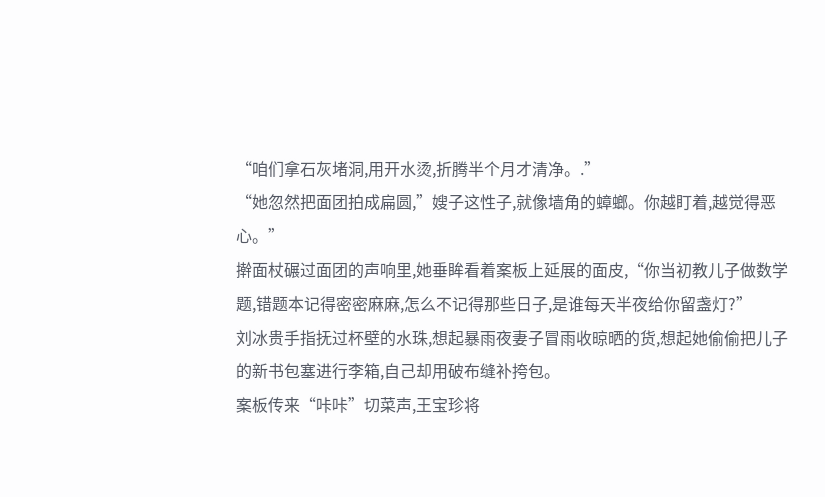“咱们拿石灰堵洞,用开水烫,折腾半个月才清净。.”
“她忽然把面团拍成扁圆,”嫂子这性子,就像墙角的蟑螂。你越盯着,越觉得恶心。”
擀面杖碾过面团的声响里,她垂眸看着案板上延展的面皮,“你当初教儿子做数学题,错题本记得密密麻麻,怎么不记得那些日子,是谁每天半夜给你留盏灯?”
刘冰贵手指抚过杯壁的水珠,想起暴雨夜妻子冒雨收晾晒的货,想起她偷偷把儿子的新书包塞进行李箱,自己却用破布缝补挎包。
案板传来“咔咔”切菜声,王宝珍将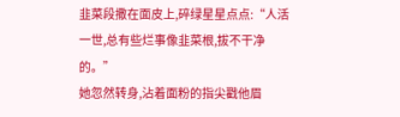韭菜段撒在面皮上,碎绿星星点点:“人活一世,总有些烂事像韭菜根,拔不干净的。”
她忽然转身,沾着面粉的指尖戳他眉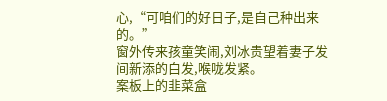心,“可咱们的好日子,是自己种出来的。”
窗外传来孩童笑闹,刘冰贵望着妻子发间新添的白发,喉咙发紧。
案板上的韭菜盒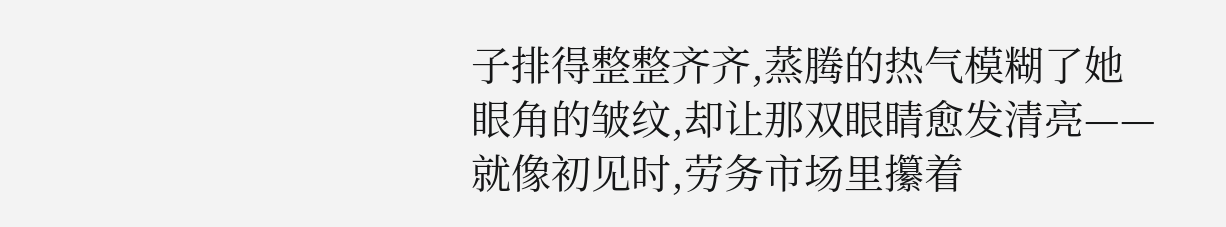子排得整整齐齐,蒸腾的热气模糊了她眼角的皱纹,却让那双眼睛愈发清亮——就像初见时,劳务市场里攥着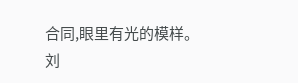合同,眼里有光的模样。
刘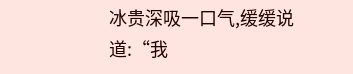冰贵深吸一口气,缓缓说道:“我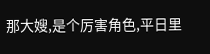那大嫂,是个厉害角色,平日里